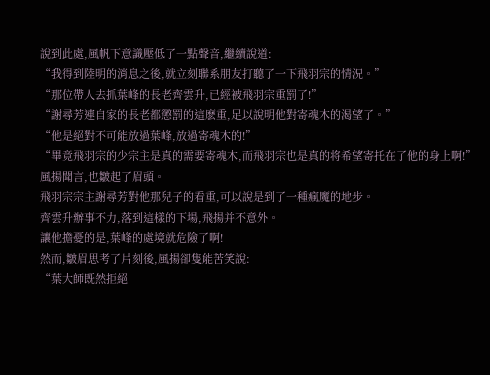說到此處,風帆下意識壓低了一點聲音,繼續說道:
“我得到陸明的消息之後,就立刻聯系朋友打聽了一下飛羽宗的情況。”
“那位帶人去抓葉峰的長老齊雲升,已經被飛羽宗重罰了!”
“謝尋芳連自家的長老都懲罰的這麽重,足以說明他對寄魂木的渴望了。”
“他是絕對不可能放過葉峰,放過寄魂木的!”
“畢竟飛羽宗的少宗主是真的需要寄魂木,而飛羽宗也是真的将希望寄托在了他的身上啊!”
風揚聞言,也皺起了眉頭。
飛羽宗宗主謝尋芳對他那兒子的看重,可以說是到了一種瘋魔的地步。
齊雲升辦事不力,落到這樣的下場,飛揚并不意外。
讓他擔憂的是,葉峰的處境就危險了啊!
然而,皺眉思考了片刻後,風揚卻隻能苦笑說:
“葉大師既然拒絕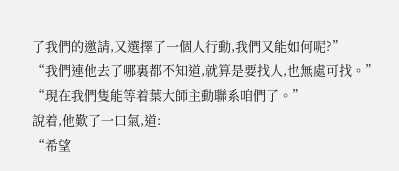了我們的邀請,又選擇了一個人行動,我們又能如何呢?”
“我們連他去了哪裏都不知道,就算是要找人,也無處可找。”
“現在我們隻能等着葉大師主動聯系咱們了。”
說着,他歎了一口氣,道:
“希望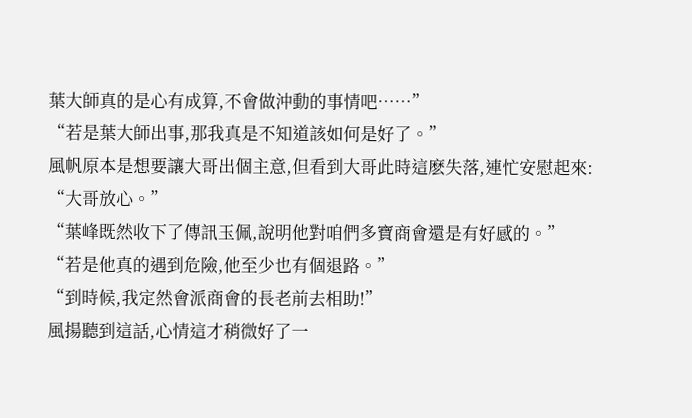葉大師真的是心有成算,不會做沖動的事情吧……”
“若是葉大師出事,那我真是不知道該如何是好了。”
風帆原本是想要讓大哥出個主意,但看到大哥此時這麽失落,連忙安慰起來:
“大哥放心。”
“葉峰既然收下了傳訊玉佩,說明他對咱們多寶商會還是有好感的。”
“若是他真的遇到危險,他至少也有個退路。”
“到時候,我定然會派商會的長老前去相助!”
風揚聽到這話,心情這才稍微好了一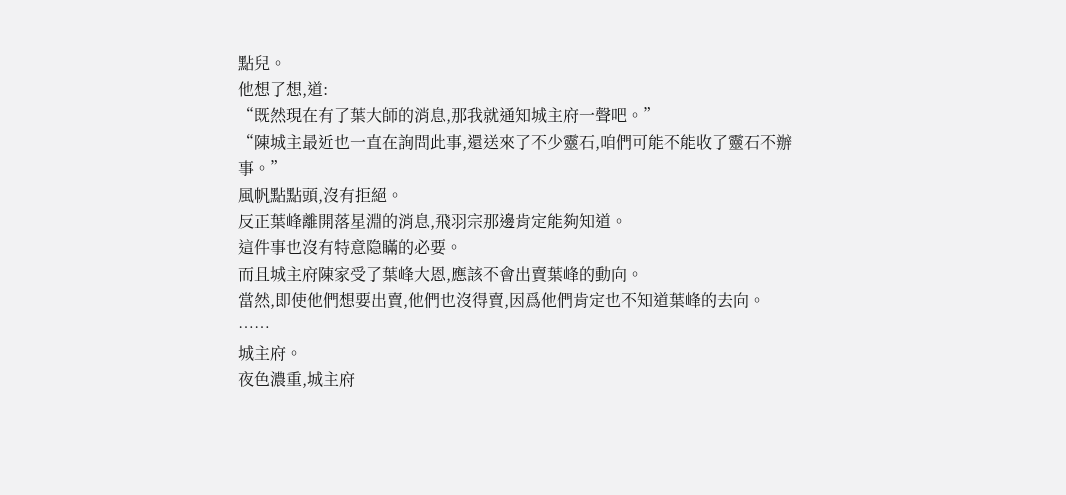點兒。
他想了想,道:
“既然現在有了葉大師的消息,那我就通知城主府一聲吧。”
“陳城主最近也一直在詢問此事,還送來了不少靈石,咱們可能不能收了靈石不辦事。”
風帆點點頭,沒有拒絕。
反正葉峰離開落星淵的消息,飛羽宗那邊肯定能夠知道。
這件事也沒有特意隐瞞的必要。
而且城主府陳家受了葉峰大恩,應該不會出賣葉峰的動向。
當然,即使他們想要出賣,他們也沒得賣,因爲他們肯定也不知道葉峰的去向。
……
城主府。
夜色濃重,城主府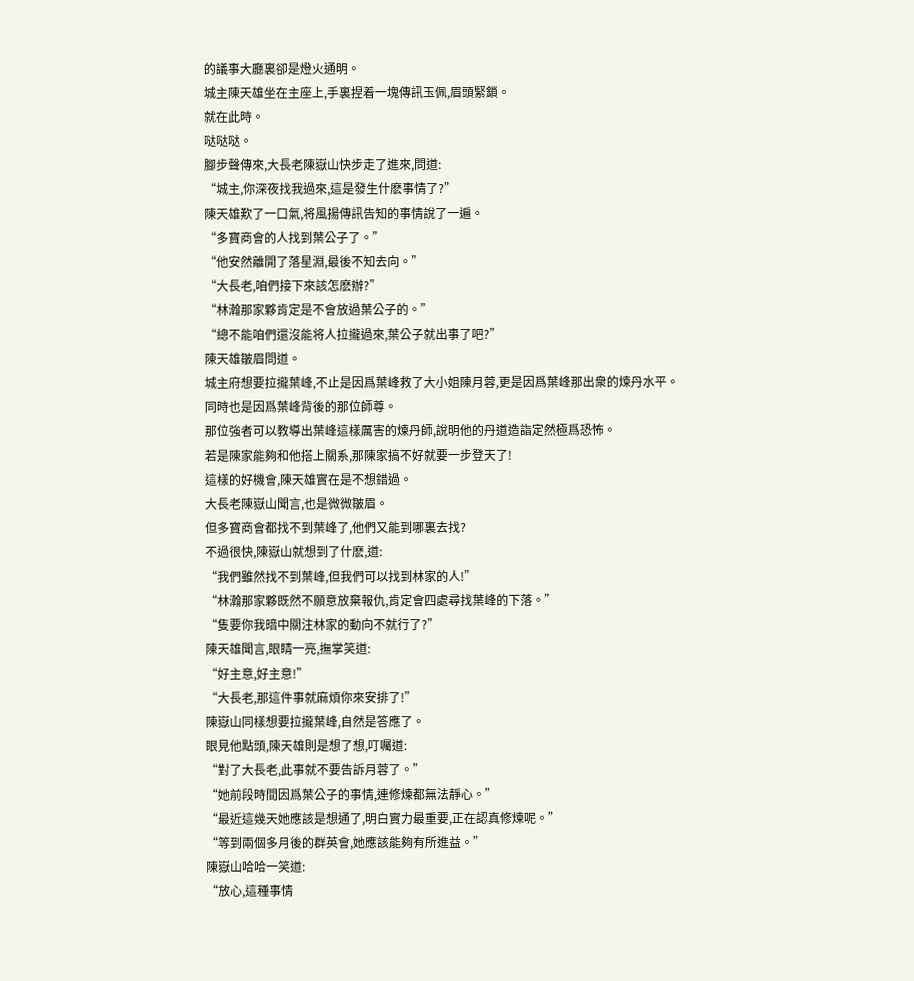的議事大廳裏卻是燈火通明。
城主陳天雄坐在主座上,手裏捏着一塊傳訊玉佩,眉頭緊鎖。
就在此時。
哒哒哒。
腳步聲傳來,大長老陳嶽山快步走了進來,問道:
“城主,你深夜找我過來,這是發生什麽事情了?”
陳天雄歎了一口氣,将風揚傳訊告知的事情說了一遍。
“多寶商會的人找到葉公子了。”
“他安然離開了落星淵,最後不知去向。”
“大長老,咱們接下來該怎麽辦?”
“林瀚那家夥肯定是不會放過葉公子的。”
“總不能咱們還沒能将人拉攏過來,葉公子就出事了吧?”
陳天雄皺眉問道。
城主府想要拉攏葉峰,不止是因爲葉峰救了大小姐陳月蓉,更是因爲葉峰那出衆的煉丹水平。
同時也是因爲葉峰背後的那位師尊。
那位強者可以教導出葉峰這樣厲害的煉丹師,說明他的丹道造詣定然極爲恐怖。
若是陳家能夠和他搭上關系,那陳家搞不好就要一步登天了!
這樣的好機會,陳天雄實在是不想錯過。
大長老陳嶽山聞言,也是微微皺眉。
但多寶商會都找不到葉峰了,他們又能到哪裏去找?
不過很快,陳嶽山就想到了什麽,道:
“我們雖然找不到葉峰,但我們可以找到林家的人!”
“林瀚那家夥既然不願意放棄報仇,肯定會四處尋找葉峰的下落。”
“隻要你我暗中關注林家的動向不就行了?”
陳天雄聞言,眼睛一亮,撫掌笑道:
“好主意,好主意!”
“大長老,那這件事就麻煩你來安排了!”
陳嶽山同樣想要拉攏葉峰,自然是答應了。
眼見他點頭,陳天雄則是想了想,叮囑道:
“對了大長老,此事就不要告訴月蓉了。”
“她前段時間因爲葉公子的事情,連修煉都無法靜心。”
“最近這幾天她應該是想通了,明白實力最重要,正在認真修煉呢。”
“等到兩個多月後的群英會,她應該能夠有所進益。”
陳嶽山哈哈一笑道:
“放心,這種事情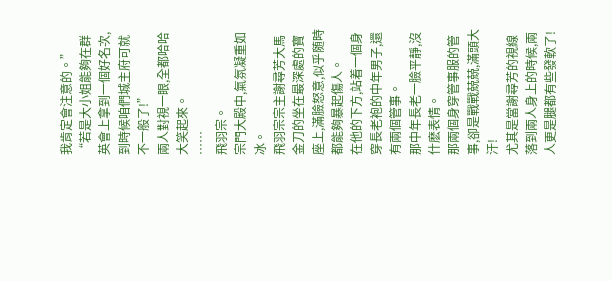我肯定會注意的。”
“若是大小姐能夠在群英會上拿到一個好名次,到時候咱們城主府可就不一般了!”
兩人對視一眼,全都哈哈大笑起來。
……
飛羽宗。
宗門大殿中,氣氛凝重如冰。
飛羽宗宗主謝尋芳大馬金刀的坐在最深處的寶座上,滿臉怒意,似乎随時都能夠暴起傷人。
在他的下方,站着一個身穿長老袍的中年男子,還有兩個管事。
那中年長老一臉平靜,沒什麽表情。
那兩個身穿管事服的管事,卻是戰戰兢兢,滿頭大汗!
尤其是當謝尋芳的視線落到兩人身上的時候,兩人更是腿都有些發軟了!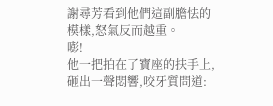謝尋芳看到他們這副膽怯的模樣,怒氣反而越重。
嘭!
他一把拍在了寶座的扶手上,砸出一聲悶響,咬牙質問道: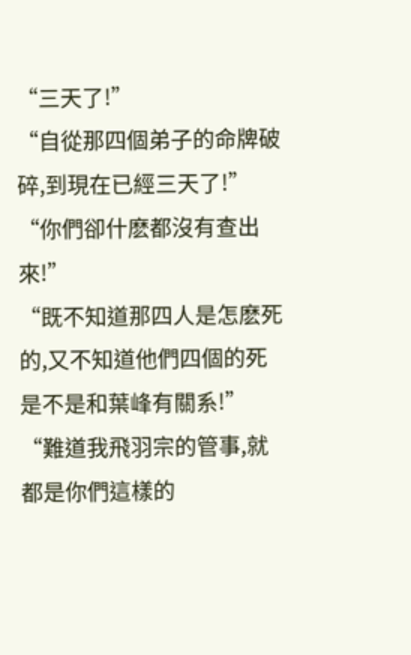“三天了!”
“自從那四個弟子的命牌破碎,到現在已經三天了!”
“你們卻什麽都沒有查出來!”
“既不知道那四人是怎麽死的,又不知道他們四個的死是不是和葉峰有關系!”
“難道我飛羽宗的管事,就都是你們這樣的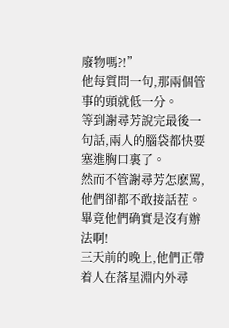廢物嗎?!”
他每質問一句,那兩個管事的頭就低一分。
等到謝尋芳說完最後一句話,兩人的腦袋都快要塞進胸口裏了。
然而不管謝尋芳怎麽罵,他們卻都不敢接話茬。
畢竟他們确實是沒有辦法啊!
三天前的晚上,他們正帶着人在落星淵内外尋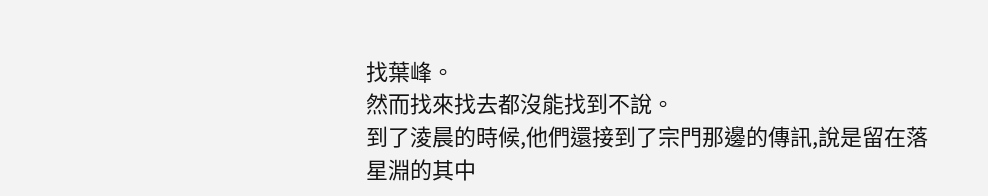找葉峰。
然而找來找去都沒能找到不說。
到了淩晨的時候,他們還接到了宗門那邊的傳訊,說是留在落星淵的其中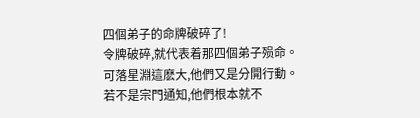四個弟子的命牌破碎了!
令牌破碎,就代表着那四個弟子殒命。
可落星淵這麽大,他們又是分開行動。
若不是宗門通知,他們根本就不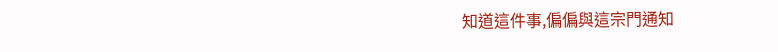知道這件事,偏偏與這宗門通知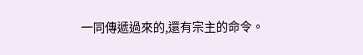一同傳遞過來的,還有宗主的命令。